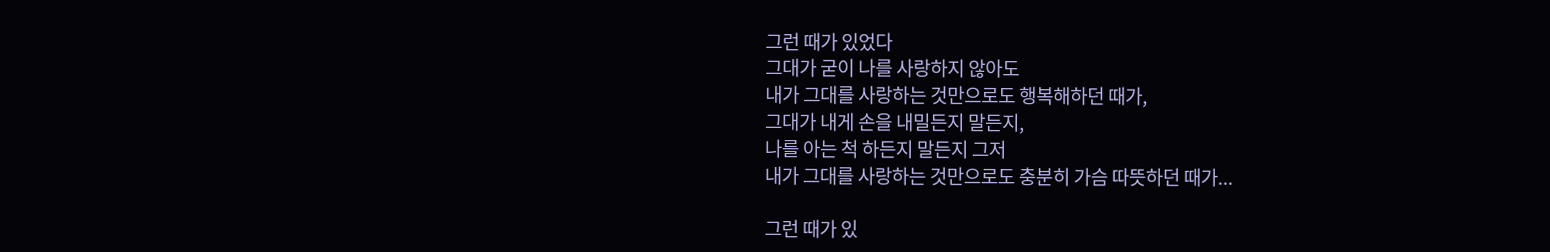그런 때가 있었다
그대가 굳이 나를 사랑하지 않아도
내가 그대를 사랑하는 것만으로도 행복해하던 때가,
그대가 내게 손을 내밀든지 말든지,
나를 아는 척 하든지 말든지 그저
내가 그대를 사랑하는 것만으로도 충분히 가슴 따뜻하던 때가...

그런 때가 있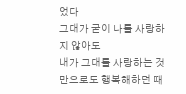었다
그대가 굳이 나를 사랑하지 않아도
내가 그대를 사랑하는 것만으로도 행복해하던 때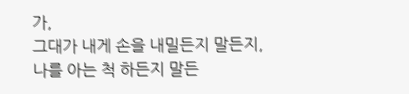가,
그대가 내게 손을 내밀든지 말든지,
나를 아는 척 하든지 말든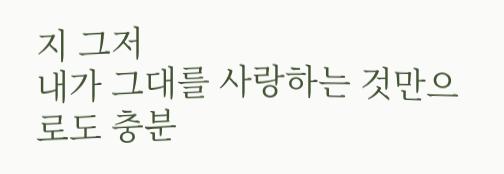지 그저
내가 그대를 사랑하는 것만으로도 충분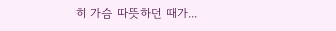히 가슴 따뜻하던 때가...